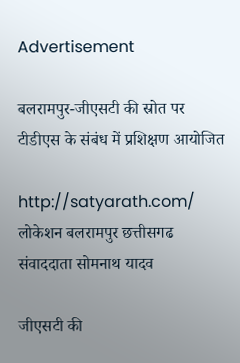Advertisement

बलरामपुर-जीएसटी की स्रोत पर टीडीएस के संबंध में प्रशिक्षण आयोजित

http://satyarath.com/
लोकेशन बलरामपुर छत्तीसगढ
संवाददाता सोमनाथ यादव

जीएसटी की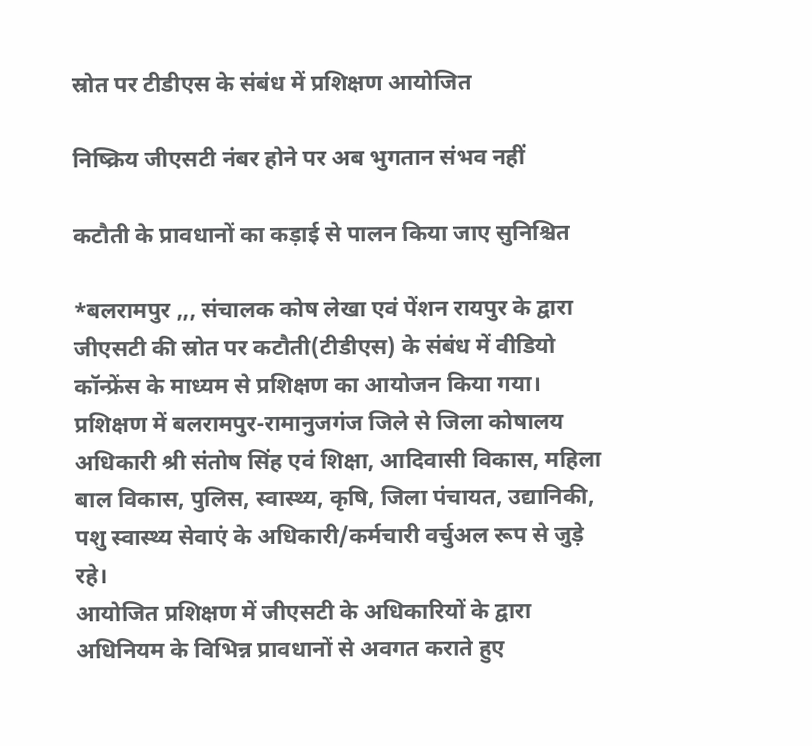स्रोत पर टीडीएस के संबंध में प्रशिक्षण आयोजित

निष्क्रिय जीएसटी नंबर होने पर अब भुगतान संभव नहीं

कटौती के प्रावधानों का कड़ाई से पालन किया जाए सुनिश्चित

*बलरामपुर ,,, संचालक कोष लेखा एवं पेंशन रायपुर के द्वारा जीएसटी की स्रोत पर कटौती(टीडीएस) के संबंध में वीडियो कॉन्फ्रेंस के माध्यम से प्रशिक्षण का आयोजन किया गया।  प्रशिक्षण में बलरामपुर-रामानुजगंज जिले से जिला कोषालय अधिकारी श्री संतोष सिंह एवं शिक्षा, आदिवासी विकास, महिला बाल विकास, पुलिस, स्वास्थ्य, कृषि, जिला पंचायत, उद्यानिकी, पशु स्वास्थ्य सेवाएं के अधिकारी/कर्मचारी वर्चुअल रूप से जुड़े रहे।
आयोजित प्रशिक्षण में जीएसटी के अधिकारियों के द्वारा अधिनियम के विभिन्न प्रावधानों से अवगत कराते हुए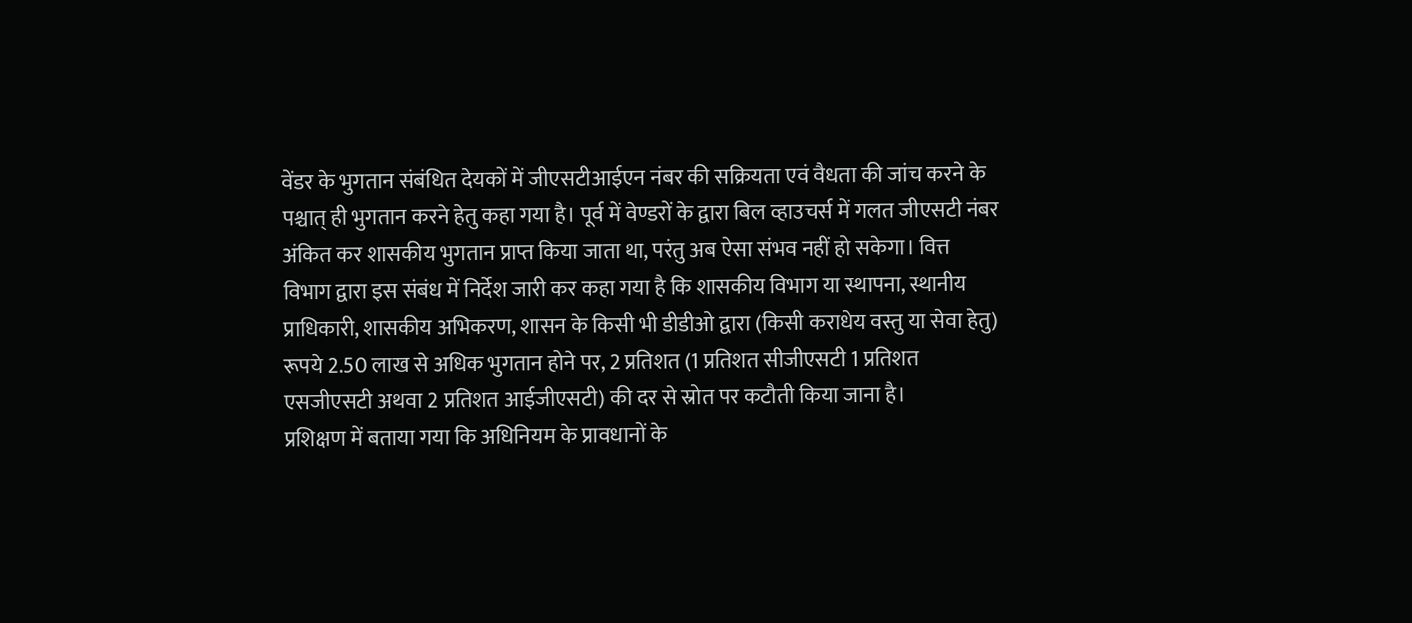वेंडर के भुगतान संबंधित देयकों में जीएसटीआईएन नंबर की सक्रियता एवं वैधता की जांच करने के पश्चात् ही भुगतान करने हेतु कहा गया है। पूर्व में वेण्डरों के द्वारा बिल व्हाउचर्स में गलत जीएसटी नंबर अंकित कर शासकीय भुगतान प्राप्त किया जाता था, परंतु अब ऐसा संभव नहीं हो सकेगा। वित्त विभाग द्वारा इस संबंध में निर्देश जारी कर कहा गया है कि शासकीय विभाग या स्थापना, स्थानीय प्राधिकारी, शासकीय अभिकरण, शासन के किसी भी डीडीओ द्वारा (किसी कराधेय वस्तु या सेवा हेतु) रूपये 2.50 लाख से अधिक भुगतान होने पर, 2 प्रतिशत (1 प्रतिशत सीजीएसटी 1 प्रतिशत एसजीएसटी अथवा 2 प्रतिशत आईजीएसटी) की दर से स्रोत पर कटौती किया जाना है।
प्रशिक्षण में बताया गया कि अधिनियम के प्रावधानों के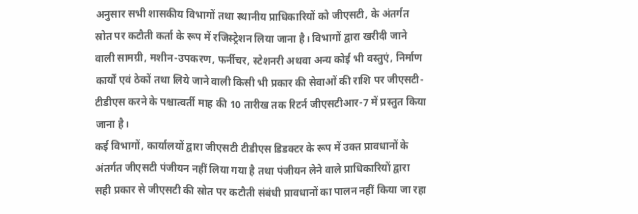अनुसार सभी शासकीय विभागों तथा स्थानीय प्राधिकारियों को जीएसटी, के अंतर्गत स्रोत पर कटौती कर्ता के रूप में रजिस्ट्रेशन लिया जाना है। विभागों द्वारा खरीदी जाने वाली सामग्री, मशीन-उपकरण, फर्नीचर, स्टेशनरी अथवा अन्य कोई भी वस्तुएं, निर्माण कार्यों एवं ठेकों तथा लिये जाने वाली किसी भी प्रकार की सेवाओं की राशि पर जीएसटी-टीडीएस करने के पश्चात्वर्ती माह की 10 तारीख तक रिटर्न जीएसटीआर-7 में प्रस्तुत किया जाना है।
कई विभागों, कार्यालयों द्वारा जीएसटी टीडीएस डिडक्टर के रूप में उक्त प्रावधानों के अंतर्गत जीएसटी पंजीयन नहीं लिया गया है तथा पंजीयन लेने वाले प्राधिकारियों द्वारा सही प्रकार से जीएसटी की स्रोत पर कटौती संबंधी प्रावधानों का पालन नहीं किया जा रहा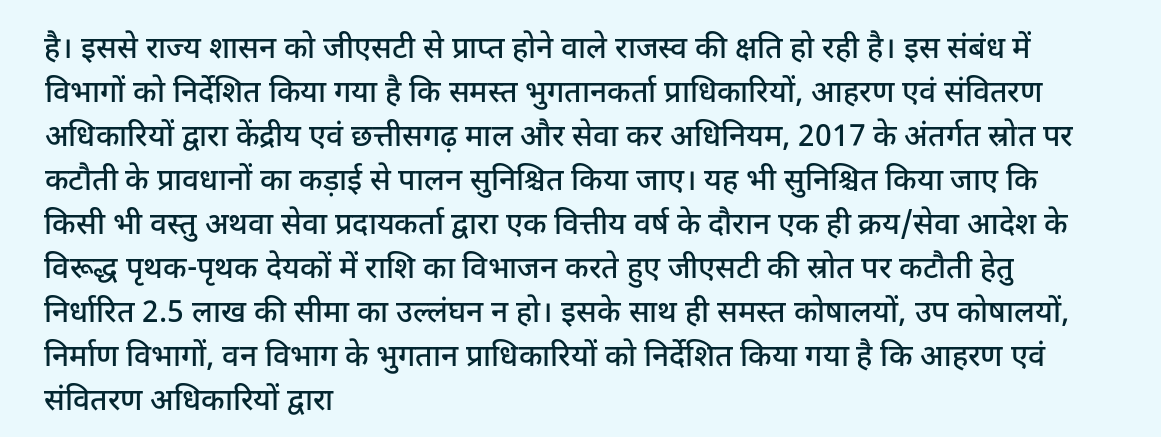है। इससे राज्य शासन को जीएसटी से प्राप्त होने वाले राजस्व की क्षति हो रही है। इस संबंध में विभागों को निर्देशित किया गया है कि समस्त भुगतानकर्ता प्राधिकारियों, आहरण एवं संवितरण अधिकारियों द्वारा केंद्रीय एवं छत्तीसगढ़ माल और सेवा कर अधिनियम, 2017 के अंतर्गत स्रोत पर कटौती के प्रावधानों का कड़ाई से पालन सुनिश्चित किया जाए। यह भी सुनिश्चित किया जाए कि किसी भी वस्तु अथवा सेवा प्रदायकर्ता द्वारा एक वित्तीय वर्ष के दौरान एक ही क्रय/सेवा आदेश के विरूद्ध पृथक-पृथक देयकों में राशि का विभाजन करते हुए जीएसटी की स्रोत पर कटौती हेतु निर्धारित 2.5 लाख की सीमा का उल्लंघन न हो। इसके साथ ही समस्त कोषालयों, उप कोषालयों, निर्माण विभागों, वन विभाग के भुगतान प्राधिकारियों को निर्देशित किया गया है कि आहरण एवं संवितरण अधिकारियों द्वारा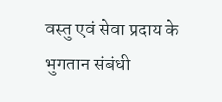वस्तु एवं सेवा प्रदाय के भुगतान संबंधी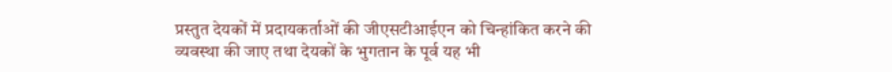प्रस्तुत देयकों में प्रदायकर्ताओं की जीएसटीआईएन को चिन्हांकित करने की व्यवस्था की जाए तथा देयकों के भुगतान के पूर्व यह भी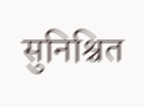सुनिश्चित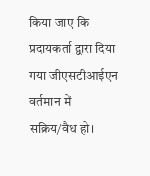किया जाए कि प्रदायकर्ता द्वारा दिया गया जीएसटीआईएन वर्तमान में सक्रिय/वैध हो।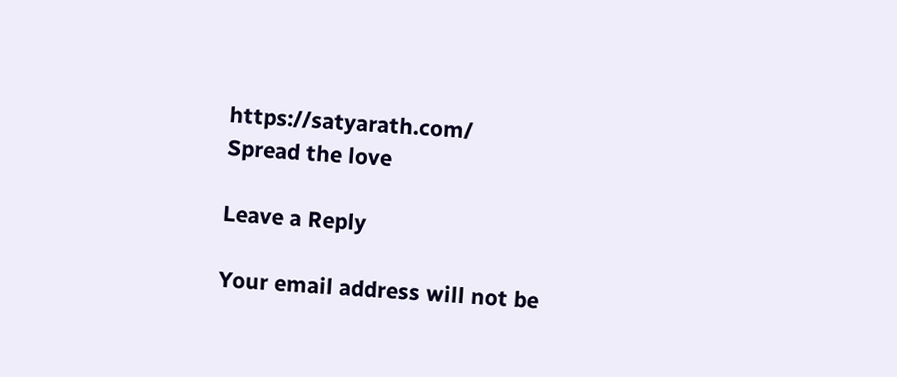https://satyarath.com/
Spread the love

Leave a Reply

Your email address will not be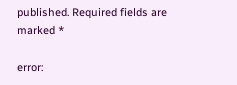published. Required fields are marked *

error: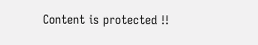Content is protected !!